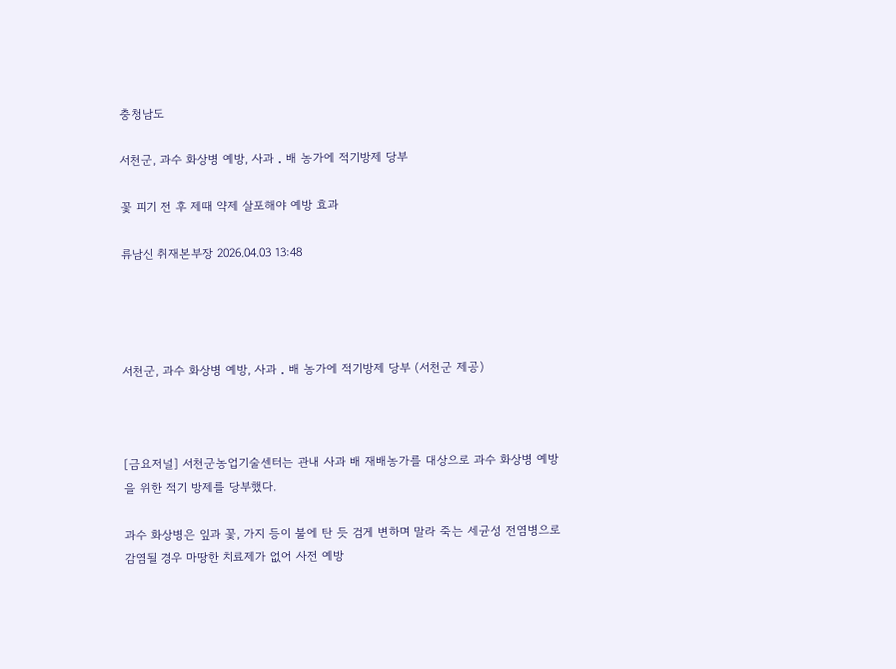충청남도

서천군, 과수 화상병 예방, 사과 ․ 배 농가에 적기방제 당부

꽃 피기 전 후 제때 약제 살포해야 예방 효과

류남신 취재본부장 2026.04.03 13:48




서천군, 과수 화상병 예방, 사과 ․ 배 농가에 적기방제 당부 (서천군 제공)



[금요저널] 서천군농업기술센터는 관내 사과 배 재배농가를 대상으로 과수 화상병 예방을 위한 적기 방제를 당부했다.

과수 화상병은 잎과 꽃, 가지 등이 불에 탄 듯 검게 변하며 말라 죽는 세균성 전염병으로 감염될 경우 마땅한 치료제가 없어 사전 예방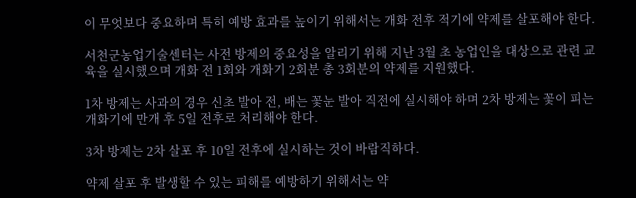이 무엇보다 중요하며 특히 예방 효과를 높이기 위해서는 개화 전후 적기에 약제를 살포해야 한다.

서천군농업기술센터는 사전 방제의 중요성을 알리기 위해 지난 3월 초 농업인을 대상으로 관련 교육을 실시했으며 개화 전 1회와 개화기 2회분 총 3회분의 약제를 지원했다.

1차 방제는 사과의 경우 신초 발아 전, 배는 꽃눈 발아 직전에 실시해야 하며 2차 방제는 꽃이 피는 개화기에 만개 후 5일 전후로 처리해야 한다.

3차 방제는 2차 살포 후 10일 전후에 실시하는 것이 바람직하다.

약제 살포 후 발생할 수 있는 피해를 예방하기 위해서는 약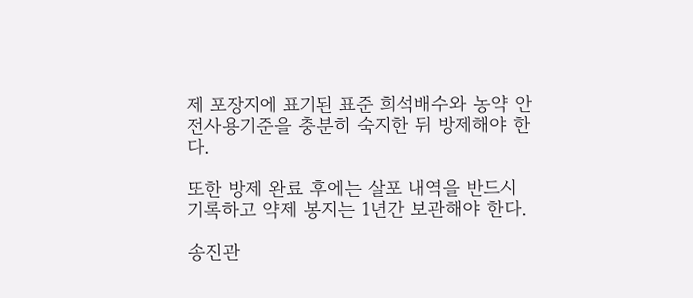제 포장지에 표기된 표준 희석배수와 농약 안전사용기준을 충분히 숙지한 뒤 방제해야 한다.

또한 방제 완료 후에는 살포 내역을 반드시 기록하고 약제 봉지는 1년간 보관해야 한다.

송진관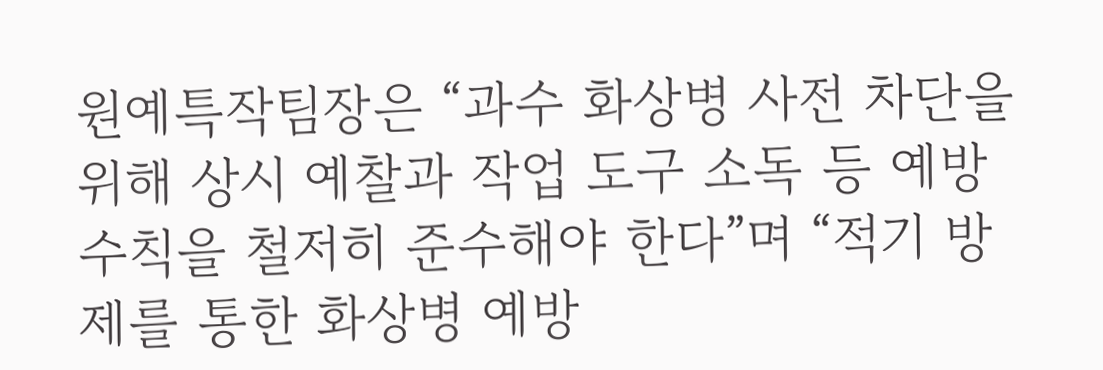원예특작팀장은 “과수 화상병 사전 차단을 위해 상시 예찰과 작업 도구 소독 등 예방 수칙을 철저히 준수해야 한다”며 “적기 방제를 통한 화상병 예방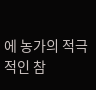에 농가의 적극적인 참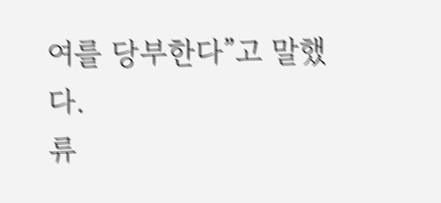여를 당부한다”고 말했다.
류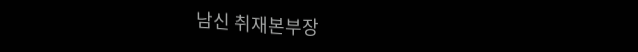남신 취재본부장